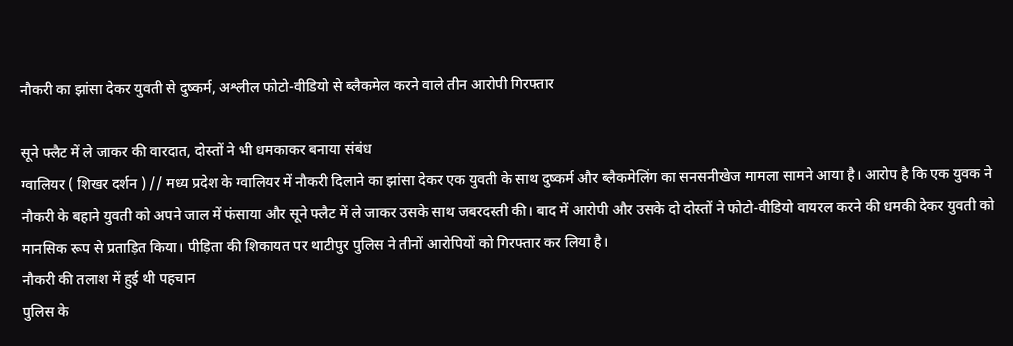नौकरी का झांसा देकर युवती से दुष्कर्म, अश्लील फोटो-वीडियो से ब्लैकमेल करने वाले तीन आरोपी गिरफ्तार

सूने फ्लैट में ले जाकर की वारदात, दोस्तों ने भी धमकाकर बनाया संबंध
ग्वालियर ( शिखर दर्शन ) // मध्य प्रदेश के ग्वालियर में नौकरी दिलाने का झांसा देकर एक युवती के साथ दुष्कर्म और ब्लैकमेलिंग का सनसनीखेज मामला सामने आया है। आरोप है कि एक युवक ने नौकरी के बहाने युवती को अपने जाल में फंसाया और सूने फ्लैट में ले जाकर उसके साथ जबरदस्ती की। बाद में आरोपी और उसके दो दोस्तों ने फोटो-वीडियो वायरल करने की धमकी देकर युवती को मानसिक रूप से प्रताड़ित किया। पीड़िता की शिकायत पर थाटीपुर पुलिस ने तीनों आरोपियों को गिरफ्तार कर लिया है।
नौकरी की तलाश में हुई थी पहचान
पुलिस के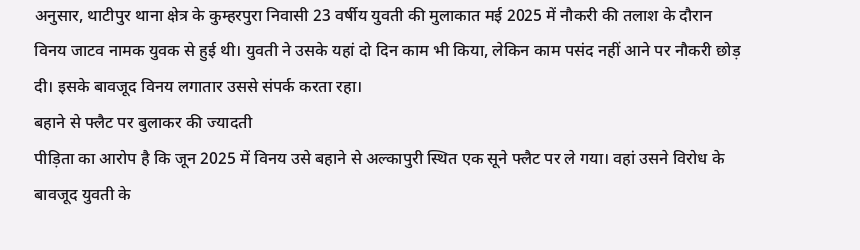अनुसार, थाटीपुर थाना क्षेत्र के कुम्हरपुरा निवासी 23 वर्षीय युवती की मुलाकात मई 2025 में नौकरी की तलाश के दौरान विनय जाटव नामक युवक से हुई थी। युवती ने उसके यहां दो दिन काम भी किया, लेकिन काम पसंद नहीं आने पर नौकरी छोड़ दी। इसके बावजूद विनय लगातार उससे संपर्क करता रहा।
बहाने से फ्लैट पर बुलाकर की ज्यादती
पीड़िता का आरोप है कि जून 2025 में विनय उसे बहाने से अल्कापुरी स्थित एक सूने फ्लैट पर ले गया। वहां उसने विरोध के बावजूद युवती के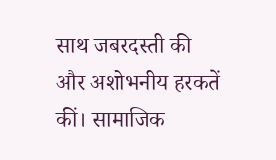साथ जबरदस्ती की और अशोभनीय हरकतें कीं। सामाजिक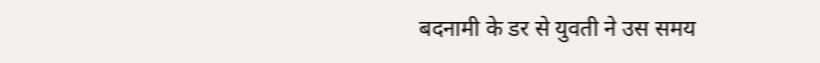बदनामी के डर से युवती ने उस समय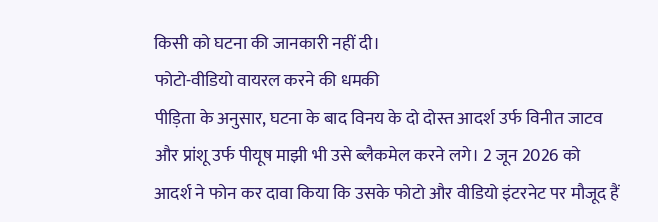किसी को घटना की जानकारी नहीं दी।
फोटो-वीडियो वायरल करने की धमकी
पीड़िता के अनुसार, घटना के बाद विनय के दो दोस्त आदर्श उर्फ विनीत जाटव और प्रांशू उर्फ पीयूष माझी भी उसे ब्लैकमेल करने लगे। 2 जून 2026 को आदर्श ने फोन कर दावा किया कि उसके फोटो और वीडियो इंटरनेट पर मौजूद हैं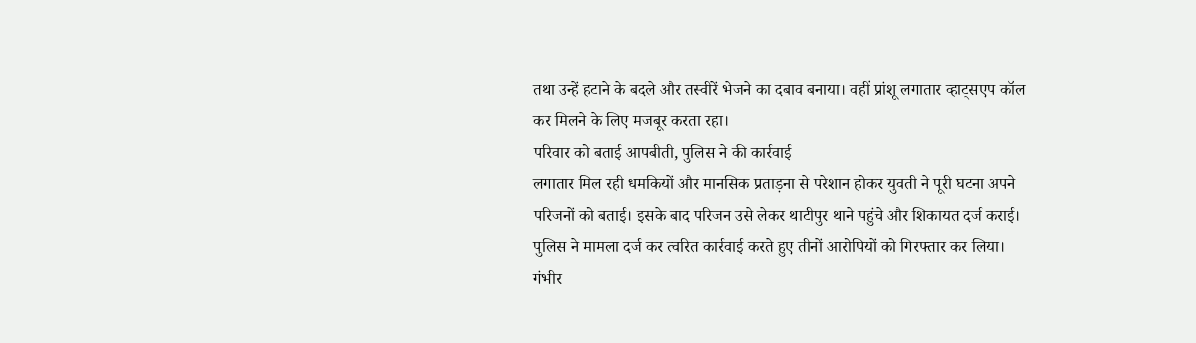तथा उन्हें हटाने के बदले और तस्वीरें भेजने का दबाव बनाया। वहीं प्रांशू लगातार व्हाट्सएप कॉल कर मिलने के लिए मजबूर करता रहा।
परिवार को बताई आपबीती, पुलिस ने की कार्रवाई
लगातार मिल रही धमकियों और मानसिक प्रताड़ना से परेशान होकर युवती ने पूरी घटना अपने परिजनों को बताई। इसके बाद परिजन उसे लेकर थाटीपुर थाने पहुंचे और शिकायत दर्ज कराई। पुलिस ने मामला दर्ज कर त्वरित कार्रवाई करते हुए तीनों आरोपियों को गिरफ्तार कर लिया।
गंभीर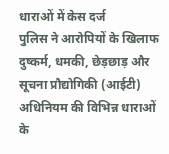धाराओं में केस दर्ज
पुलिस ने आरोपियों के खिलाफ दुष्कर्म, धमकी, छेड़छाड़ और सूचना प्रौद्योगिकी (आईटी) अधिनियम की विभिन्न धाराओं के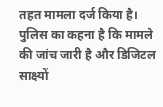तहत मामला दर्ज किया है। पुलिस का कहना है कि मामले की जांच जारी है और डिजिटल साक्ष्यों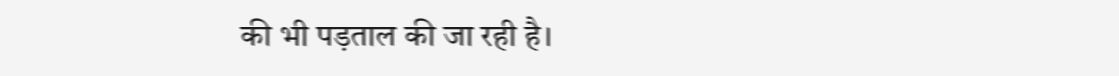की भी पड़ताल की जा रही है।